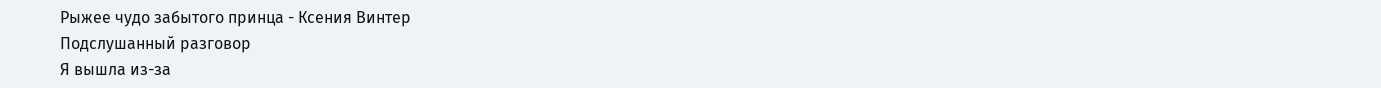Рыжее чудо забытого принца - Ксения Винтер
Подслушанный разговор
Я вышла из-за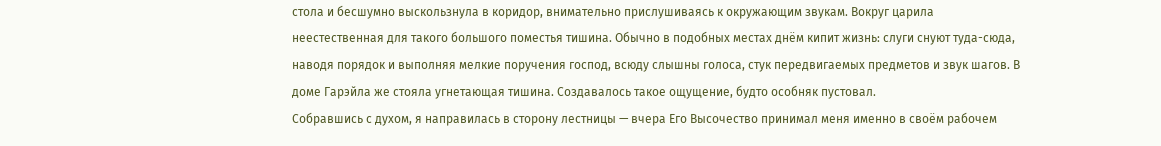стола и бесшумно выскользнула в коридор, внимательно прислушиваясь к окружающим звукам. Вокруг царила неестественная для такого большого поместья тишина. Обычно в подобных местах днём кипит жизнь: слуги снуют туда-сюда, наводя порядок и выполняя мелкие поручения господ, всюду слышны голоса, стук передвигаемых предметов и звук шагов. В доме Гарэйла же стояла угнетающая тишина. Создавалось такое ощущение, будто особняк пустовал.
Собравшись с духом, я направилась в сторону лестницы — вчера Его Высочество принимал меня именно в своём рабочем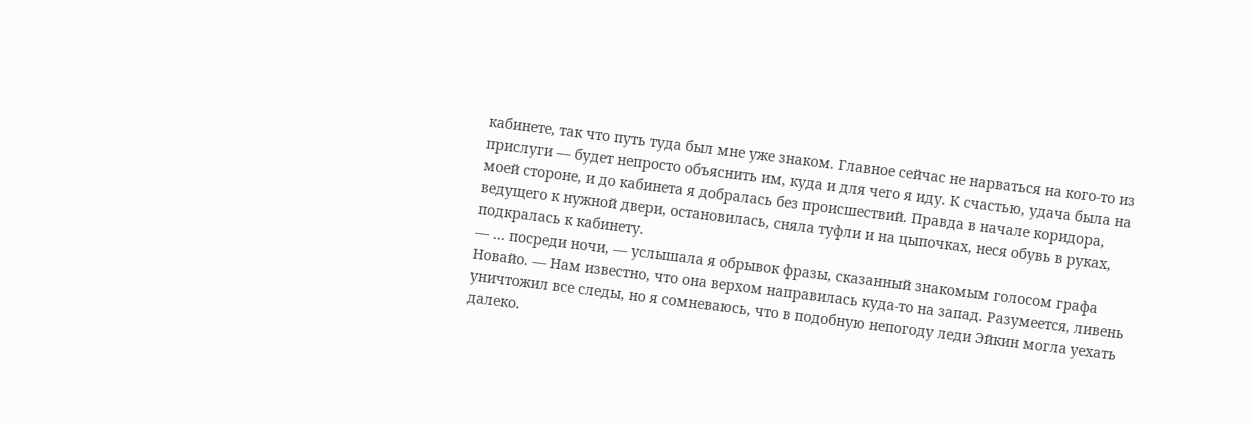кабинете, так что путь туда был мне уже знаком. Главное сейчас не нарваться на кого-то из прислуги — будет непросто объяснить им, куда и для чего я иду. К счастью, удача была на моей стороне, и до кабинета я добралась без происшествий. Правда в начале коридора, ведущего к нужной двери, остановилась, сняла туфли и на цыпочках, неся обувь в руках, подкралась к кабинету.
— … посреди ночи, — услышала я обрывок фразы, сказанный знакомым голосом графа Новайо. — Нам известно, что она верхом направилась куда-то на запад. Разумеется, ливень уничтожил все следы, но я сомневаюсь, что в подобную непогоду леди Эйкин могла уехать далеко.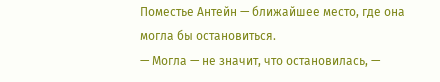Поместье Антейн — ближайшее место, где она могла бы остановиться.
— Могла — не значит, что остановилась, —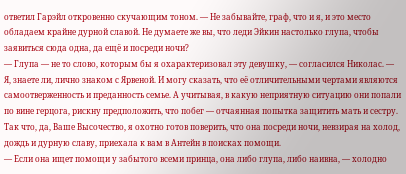ответил Гарэйл откровенно скучающим тоном. — Не забывайте, граф, что и я, и это место обладаем крайне дурной славой. Не думаете же вы, что леди Эйкин настолько глупа, чтобы заявиться сюда одна, да ещё и посреди ночи?
— Глупа — не то слово, которым бы я охарактеризовал эту девушку, — согласился Николас. — Я, знаете ли, лично знаком с Ярвеной. И могу сказать, что её отличительными чертами являются самоотверженность и преданность семье. А учитывая, в какую неприятную ситуацию они попали по вине герцога, рискну предположить, что побег — отчаянная попытка защитить мать и сестру. Так что, да, Ваше Высочество, я охотно готов поверить, что она посреди ночи, невзирая на холод, дождь и дурную славу, приехала к вам в Антейн в поисках помощи.
— Если она ищет помощи у забытого всеми принца, она либо глупа, либо наивна, — холодно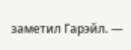заметил Гарэйл. —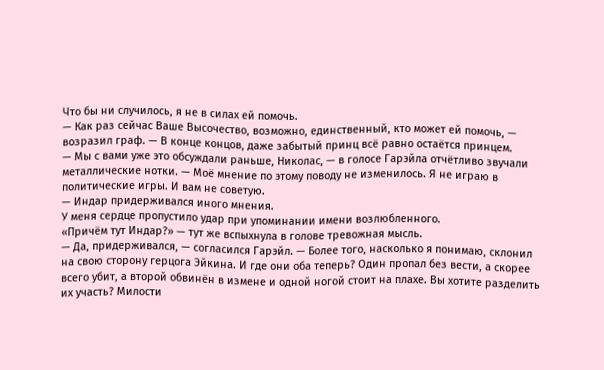Что бы ни случилось, я не в силах ей помочь.
— Как раз сейчас Ваше Высочество, возможно, единственный, кто может ей помочь, — возразил граф. — В конце концов, даже забытый принц всё равно остаётся принцем.
— Мы с вами уже это обсуждали раньше, Николас, — в голосе Гарэйла отчётливо звучали металлические нотки. — Моё мнение по этому поводу не изменилось. Я не играю в политические игры. И вам не советую.
— Индар придерживался иного мнения.
У меня сердце пропустило удар при упоминании имени возлюбленного.
«Причём тут Индар?» — тут же вспыхнула в голове тревожная мысль.
— Да, придерживался, — согласился Гарэйл. — Более того, насколько я понимаю, склонил на свою сторону герцога Эйкина. И где они оба теперь? Один пропал без вести, а скорее всего убит, а второй обвинён в измене и одной ногой стоит на плахе. Вы хотите разделить их участь? Милости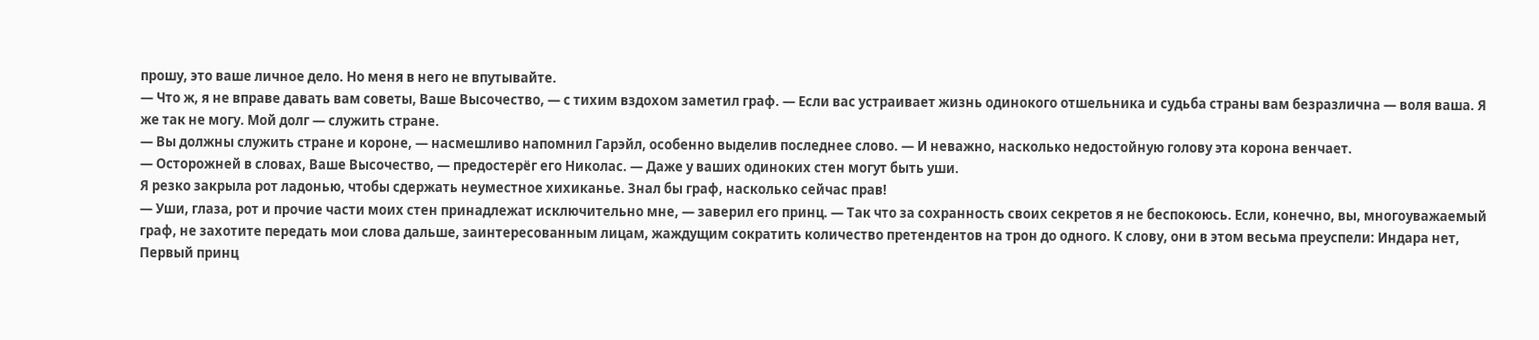прошу, это ваше личное дело. Но меня в него не впутывайте.
— Что ж, я не вправе давать вам советы, Ваше Высочество, — с тихим вздохом заметил граф. — Если вас устраивает жизнь одинокого отшельника и судьба страны вам безразлична — воля ваша. Я же так не могу. Мой долг — служить стране.
— Вы должны служить стране и короне, — насмешливо напомнил Гарэйл, особенно выделив последнее слово. — И неважно, насколько недостойную голову эта корона венчает.
— Осторожней в словах, Ваше Высочество, — предостерёг его Николас. — Даже у ваших одиноких стен могут быть уши.
Я резко закрыла рот ладонью, чтобы сдержать неуместное хихиканье. Знал бы граф, насколько сейчас прав!
— Уши, глаза, рот и прочие части моих стен принадлежат исключительно мне, — заверил его принц. — Так что за сохранность своих секретов я не беспокоюсь. Если, конечно, вы, многоуважаемый граф, не захотите передать мои слова дальше, заинтересованным лицам, жаждущим сократить количество претендентов на трон до одного. К слову, они в этом весьма преуспели: Индара нет, Первый принц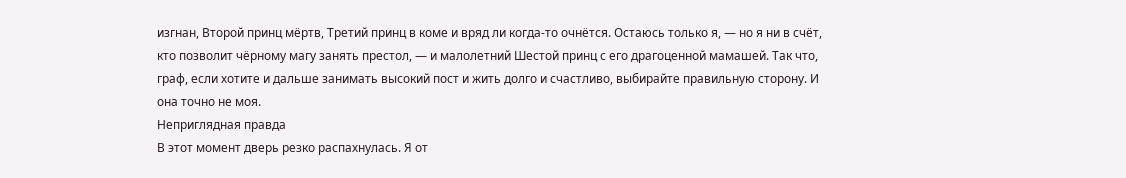изгнан, Второй принц мёртв, Третий принц в коме и вряд ли когда-то очнётся. Остаюсь только я, — но я ни в счёт, кто позволит чёрному магу занять престол, — и малолетний Шестой принц с его драгоценной мамашей. Так что, граф, если хотите и дальше занимать высокий пост и жить долго и счастливо, выбирайте правильную сторону. И она точно не моя.
Неприглядная правда
В этот момент дверь резко распахнулась. Я от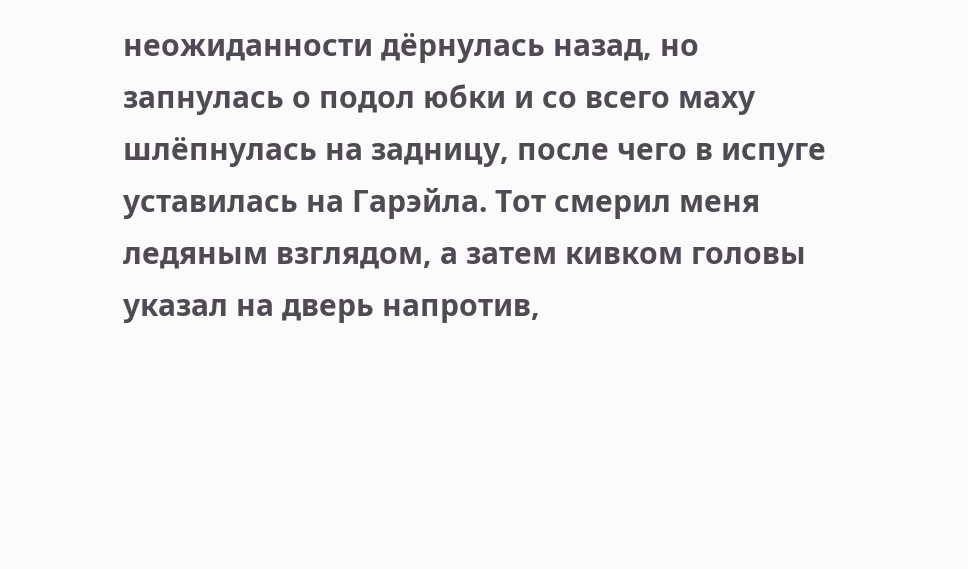неожиданности дёрнулась назад, но запнулась о подол юбки и со всего маху шлёпнулась на задницу, после чего в испуге уставилась на Гарэйла. Тот смерил меня ледяным взглядом, а затем кивком головы указал на дверь напротив,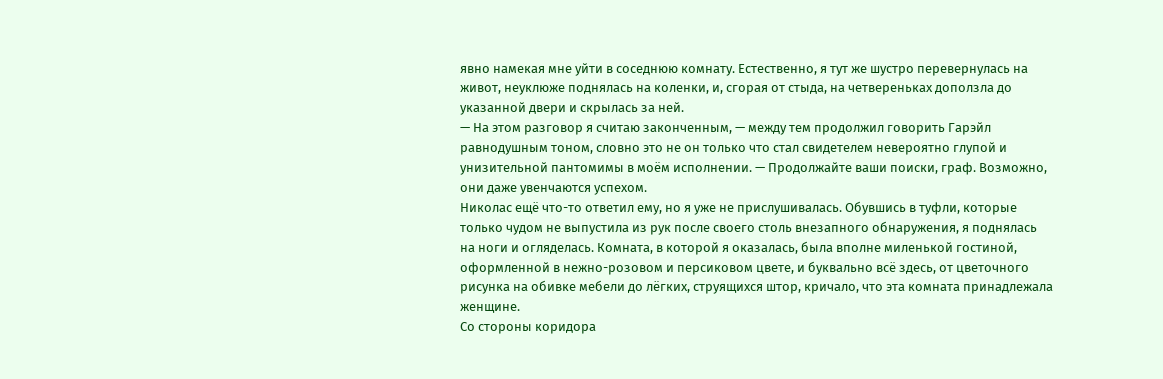явно намекая мне уйти в соседнюю комнату. Естественно, я тут же шустро перевернулась на живот, неуклюже поднялась на коленки, и, сгорая от стыда, на четвереньках доползла до указанной двери и скрылась за ней.
— На этом разговор я считаю законченным, — между тем продолжил говорить Гарэйл равнодушным тоном, словно это не он только что стал свидетелем невероятно глупой и унизительной пантомимы в моём исполнении. — Продолжайте ваши поиски, граф. Возможно, они даже увенчаются успехом.
Николас ещё что-то ответил ему, но я уже не прислушивалась. Обувшись в туфли, которые только чудом не выпустила из рук после своего столь внезапного обнаружения, я поднялась на ноги и огляделась. Комната, в которой я оказалась, была вполне миленькой гостиной, оформленной в нежно-розовом и персиковом цвете, и буквально всё здесь, от цветочного рисунка на обивке мебели до лёгких, струящихся штор, кричало, что эта комната принадлежала женщине.
Со стороны коридора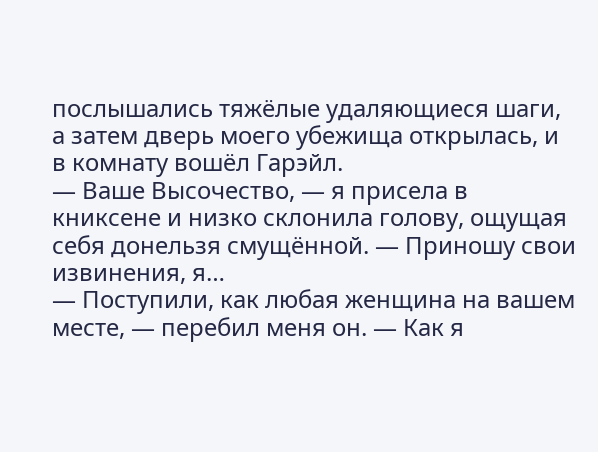послышались тяжёлые удаляющиеся шаги, а затем дверь моего убежища открылась, и в комнату вошёл Гарэйл.
— Ваше Высочество, — я присела в книксене и низко склонила голову, ощущая себя донельзя смущённой. — Приношу свои извинения, я…
— Поступили, как любая женщина на вашем месте, — перебил меня он. — Как я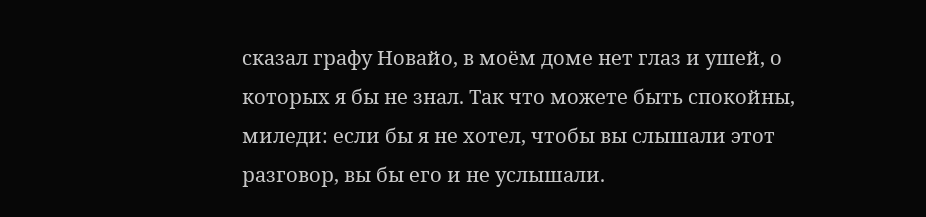сказал графу Новайо, в моём доме нет глаз и ушей, о которых я бы не знал. Так что можете быть спокойны, миледи: если бы я не хотел, чтобы вы слышали этот разговор, вы бы его и не услышали.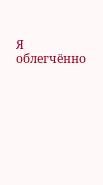Я облегчённо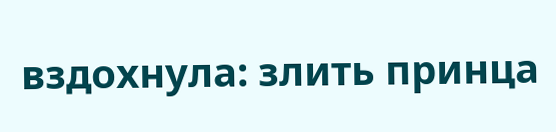вздохнула: злить принца